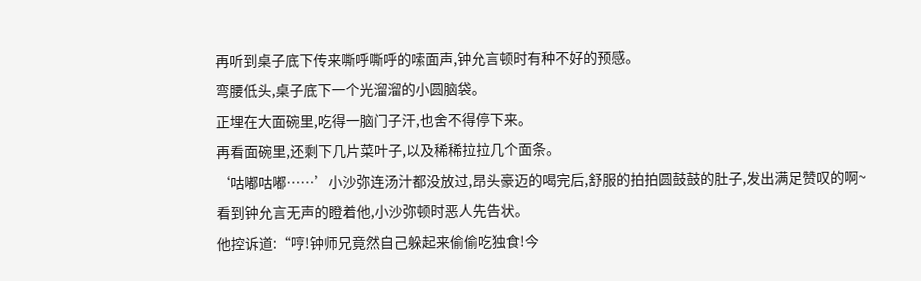再听到桌子底下传来嘶呼嘶呼的嗦面声,钟允言顿时有种不好的预感。
弯腰低头,桌子底下一个光溜溜的小圆脑袋。
正埋在大面碗里,吃得一脑门子汗,也舍不得停下来。
再看面碗里,还剩下几片菜叶子,以及稀稀拉拉几个面条。
‘咕嘟咕嘟……’小沙弥连汤汁都没放过,昂头豪迈的喝完后,舒服的拍拍圆鼓鼓的肚子,发出满足赞叹的啊~
看到钟允言无声的瞪着他,小沙弥顿时恶人先告状。
他控诉道:“哼!钟师兄竟然自己躲起来偷偷吃独食!今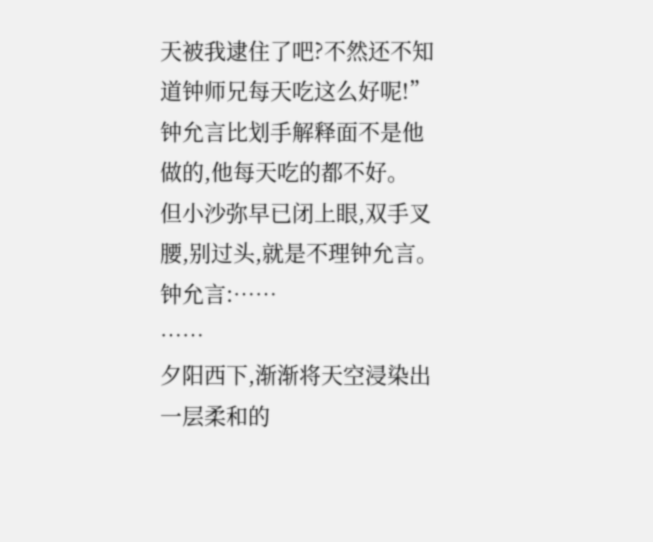天被我逮住了吧?不然还不知道钟师兄每天吃这么好呢!”
钟允言比划手解释面不是他做的,他每天吃的都不好。
但小沙弥早已闭上眼,双手叉腰,别过头,就是不理钟允言。
钟允言:……
……
夕阳西下,渐渐将天空浸染出一层柔和的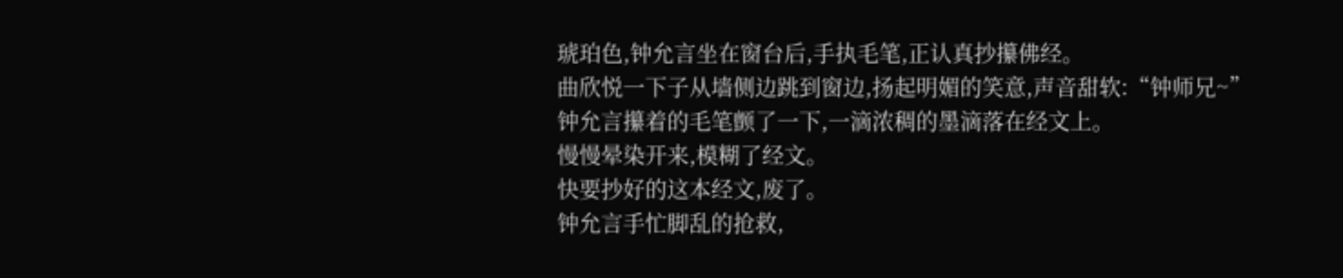琥珀色,钟允言坐在窗台后,手执毛笔,正认真抄攥佛经。
曲欣悦一下子从墙侧边跳到窗边,扬起明媚的笑意,声音甜软:“钟师兄~”
钟允言攥着的毛笔颤了一下,一滴浓稠的墨滴落在经文上。
慢慢晕染开来,模糊了经文。
快要抄好的这本经文,废了。
钟允言手忙脚乱的抢救,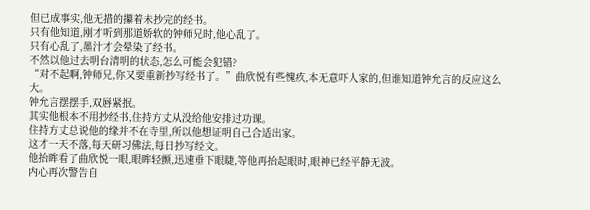但已成事实,他无措的攥着未抄完的经书。
只有他知道,刚才听到那道娇软的钟师兄时,他心乱了。
只有心乱了,墨汁才会晕染了经书。
不然以他过去明台清明的状态,怎么可能会犯错?
“对不起啊,钟师兄,你又要重新抄写经书了。”曲欣悦有些愧疚,本无意吓人家的,但谁知道钟允言的反应这么大。
钟允言摆摆手,双唇紧抿。
其实他根本不用抄经书,住持方丈从没给他安排过功课。
住持方丈总说他的缘并不在寺里,所以他想证明自己合适出家。
这才一天不落,每天研习佛法,每日抄写经文。
他抬眸看了曲欣悦一眼,眼眸轻颤,迅速垂下眼睫,等他再抬起眼时,眼神已经平静无波。
内心再次警告自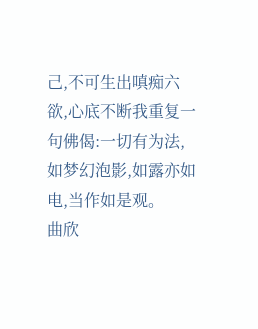己,不可生出嗔痴六欲,心底不断我重复一句佛偈:一切有为法,如梦幻泡影,如露亦如电,当作如是观。
曲欣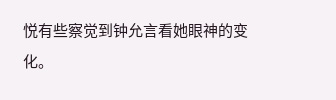悦有些察觉到钟允言看她眼神的变化。